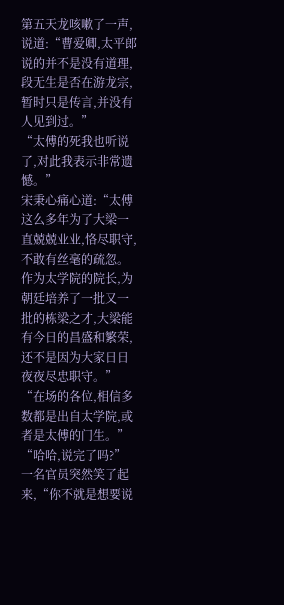第五天龙咳嗽了一声,说道:“曹爱卿,太平郎说的并不是没有道理,段无生是否在游龙宗,暂时只是传言,并没有人见到过。”
“太傅的死我也听说了,对此我表示非常遗憾。”
宋秉心痛心道:“太傅这么多年为了大梁一直兢兢业业,恪尽职守,不敢有丝毫的疏忽。作为太学院的院长,为朝廷培养了一批又一批的栋梁之才,大梁能有今日的昌盛和繁荣,还不是因为大家日日夜夜尽忠职守。”
“在场的各位,相信多数都是出自太学院,或者是太傅的门生。”
“哈哈,说完了吗?”
一名官员突然笑了起来,“你不就是想要说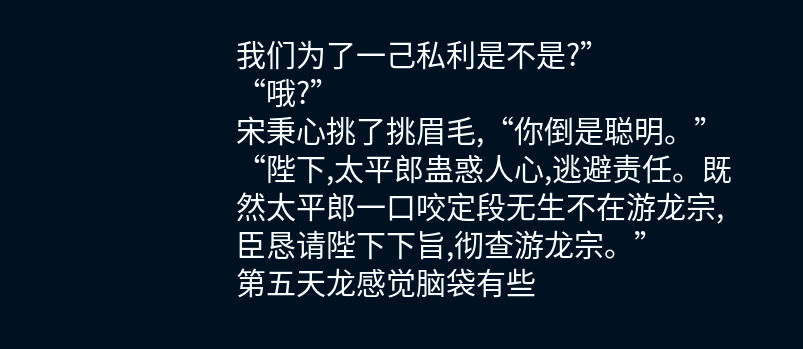我们为了一己私利是不是?”
“哦?”
宋秉心挑了挑眉毛,“你倒是聪明。”
“陛下,太平郎蛊惑人心,逃避责任。既然太平郎一口咬定段无生不在游龙宗,臣恳请陛下下旨,彻查游龙宗。”
第五天龙感觉脑袋有些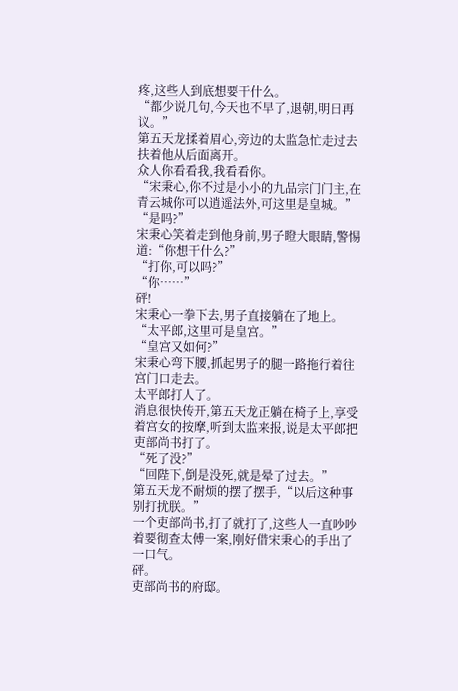疼,这些人到底想要干什么。
“都少说几句,今天也不早了,退朝,明日再议。”
第五天龙揉着眉心,旁边的太监急忙走过去扶着他从后面离开。
众人你看看我,我看看你。
“宋秉心,你不过是小小的九品宗门门主,在青云城你可以逍遥法外,可这里是皇城。”
“是吗?”
宋秉心笑着走到他身前,男子瞪大眼睛,警惕道:“你想干什么?”
“打你,可以吗?”
“你……”
砰!
宋秉心一拳下去,男子直接躺在了地上。
“太平郎,这里可是皇宫。”
“皇宫又如何?”
宋秉心弯下腰,抓起男子的腿一路拖行着往宫门口走去。
太平郎打人了。
消息很快传开,第五天龙正躺在椅子上,享受着宫女的按摩,听到太监来报,说是太平郎把吏部尚书打了。
“死了没?”
“回陛下,倒是没死,就是晕了过去。”
第五天龙不耐烦的摆了摆手,“以后这种事别打扰朕。”
一个吏部尚书,打了就打了,这些人一直吵吵着要彻查太傅一案,刚好借宋秉心的手出了一口气。
砰。
吏部尚书的府邸。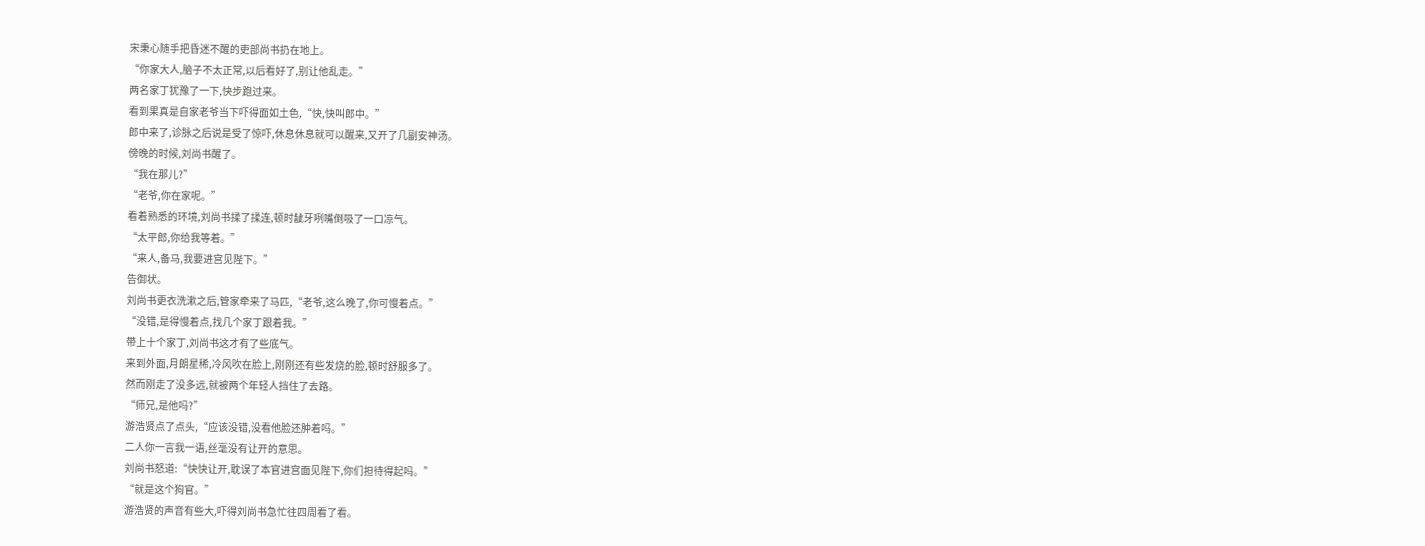宋秉心随手把昏迷不醒的吏部尚书扔在地上。
“你家大人,脑子不太正常,以后看好了,别让他乱走。”
两名家丁犹豫了一下,快步跑过来。
看到果真是自家老爷当下吓得面如土色,“快,快叫郎中。”
郎中来了,诊脉之后说是受了惊吓,休息休息就可以醒来,又开了几副安神汤。
傍晚的时候,刘尚书醒了。
“我在那儿?”
“老爷,你在家呢。”
看着熟悉的环境,刘尚书揉了揉连,顿时龇牙咧嘴倒吸了一口凉气。
“太平郎,你给我等着。”
“来人,备马,我要进宫见陛下。”
告御状。
刘尚书更衣洗漱之后,管家牵来了马匹,“老爷,这么晚了,你可慢着点。”
“没错,是得慢着点,找几个家丁跟着我。”
带上十个家丁,刘尚书这才有了些底气。
来到外面,月朗星稀,冷风吹在脸上,刚刚还有些发烧的脸,顿时舒服多了。
然而刚走了没多远,就被两个年轻人挡住了去路。
“师兄,是他吗?”
游浩贤点了点头,“应该没错,没看他脸还肿着吗。”
二人你一言我一语,丝毫没有让开的意思。
刘尚书怒道:“快快让开,耽误了本官进宫面见陛下,你们担待得起吗。”
“就是这个狗官。”
游浩贤的声音有些大,吓得刘尚书急忙往四周看了看。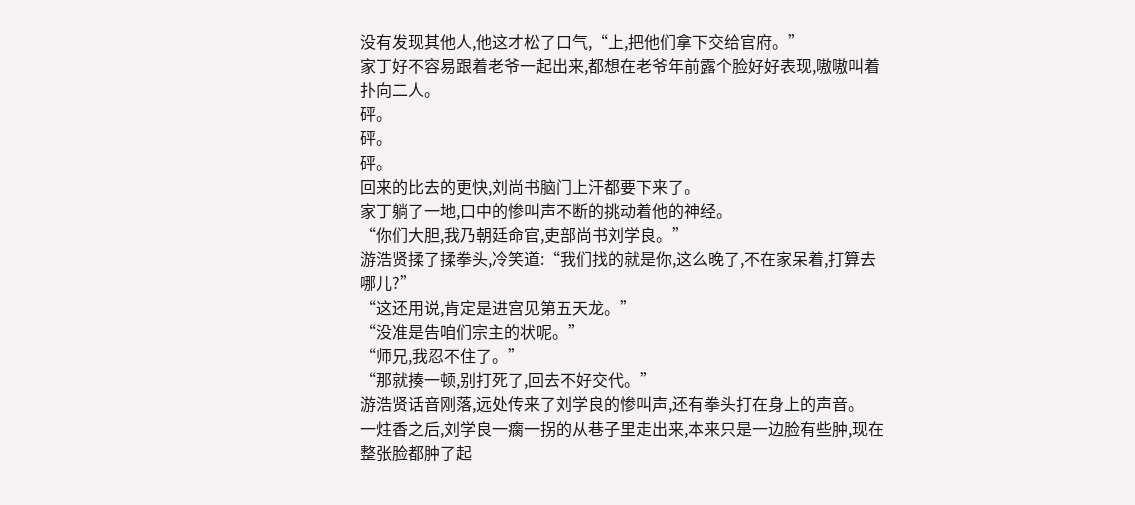没有发现其他人,他这才松了口气,“上,把他们拿下交给官府。”
家丁好不容易跟着老爷一起出来,都想在老爷年前露个脸好好表现,嗷嗷叫着扑向二人。
砰。
砰。
砰。
回来的比去的更快,刘尚书脑门上汗都要下来了。
家丁躺了一地,口中的惨叫声不断的挑动着他的神经。
“你们大胆,我乃朝廷命官,吏部尚书刘学良。”
游浩贤揉了揉拳头,冷笑道:“我们找的就是你,这么晚了,不在家呆着,打算去哪儿?”
“这还用说,肯定是进宫见第五天龙。”
“没准是告咱们宗主的状呢。”
“师兄,我忍不住了。”
“那就揍一顿,别打死了,回去不好交代。”
游浩贤话音刚落,远处传来了刘学良的惨叫声,还有拳头打在身上的声音。
一炷香之后,刘学良一瘸一拐的从巷子里走出来,本来只是一边脸有些肿,现在整张脸都肿了起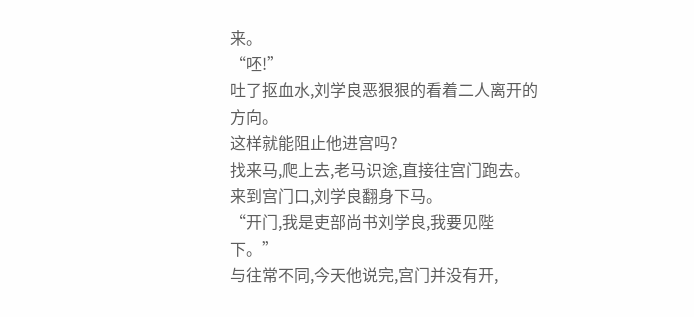来。
“呸!”
吐了抠血水,刘学良恶狠狠的看着二人离开的方向。
这样就能阻止他进宫吗?
找来马,爬上去,老马识途,直接往宫门跑去。
来到宫门口,刘学良翻身下马。
“开门,我是吏部尚书刘学良,我要见陛下。”
与往常不同,今天他说完,宫门并没有开,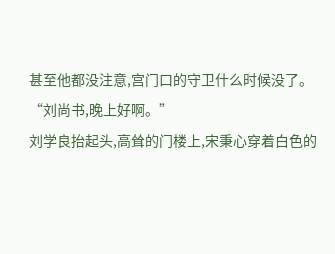甚至他都没注意,宫门口的守卫什么时候没了。
“刘尚书,晚上好啊。”
刘学良抬起头,高耸的门楼上,宋秉心穿着白色的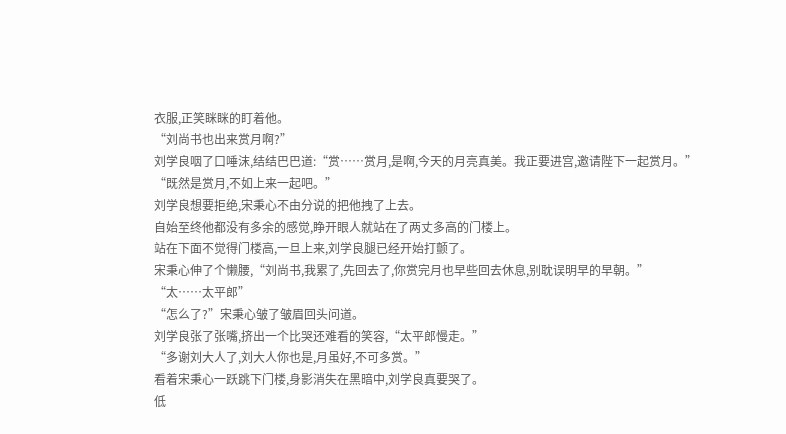衣服,正笑眯眯的盯着他。
“刘尚书也出来赏月啊?”
刘学良咽了口唾沫,结结巴巴道:“赏……赏月,是啊,今天的月亮真美。我正要进宫,邀请陛下一起赏月。”
“既然是赏月,不如上来一起吧。”
刘学良想要拒绝,宋秉心不由分说的把他拽了上去。
自始至终他都没有多余的感觉,睁开眼人就站在了两丈多高的门楼上。
站在下面不觉得门楼高,一旦上来,刘学良腿已经开始打颤了。
宋秉心伸了个懒腰,“刘尚书,我累了,先回去了,你赏完月也早些回去休息,别耽误明早的早朝。”
“太……太平郎”
“怎么了?”宋秉心皱了皱眉回头问道。
刘学良张了张嘴,挤出一个比哭还难看的笑容,“太平郎慢走。”
“多谢刘大人了,刘大人你也是,月虽好,不可多赏。”
看着宋秉心一跃跳下门楼,身影消失在黑暗中,刘学良真要哭了。
低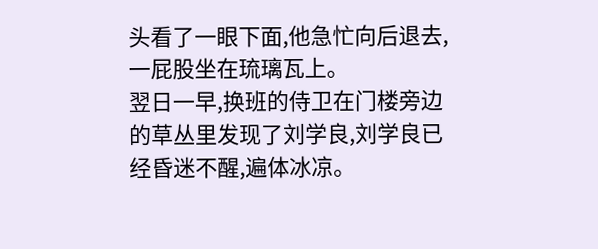头看了一眼下面,他急忙向后退去,一屁股坐在琉璃瓦上。
翌日一早,换班的侍卫在门楼旁边的草丛里发现了刘学良,刘学良已经昏迷不醒,遍体冰凉。